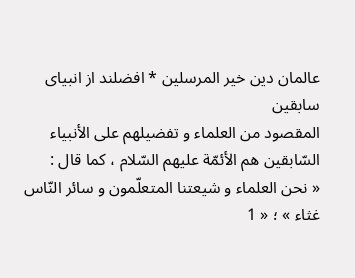عالمان دين خير المرسلين * افضلند از انبياى سابقين
المقصود من العلماء و تفضيلهم على الأنبياء السّابقين هم الأئمّة عليهم السّلام ، كما قال :
« نحن العلماء و شيعتنا المتعلّمون و سائر النّاس غثاء » ؛ « 1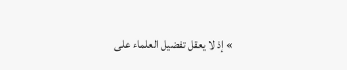» إذ لا يعقل تفضيل العلماء على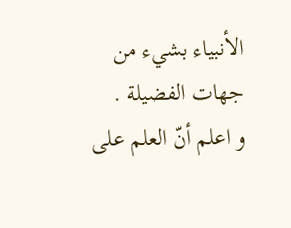الأنبياء بشيء من جهات الفضيلة .
و اعلم أنّ العلم على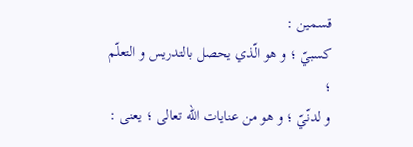قسمين :
كسبيّ ؛ و هو الّذي يحصل بالتدريس و التعلّم ؛
و لدنّيّ ؛ و هو من عنايات اللّه تعالى ؛ يعنى :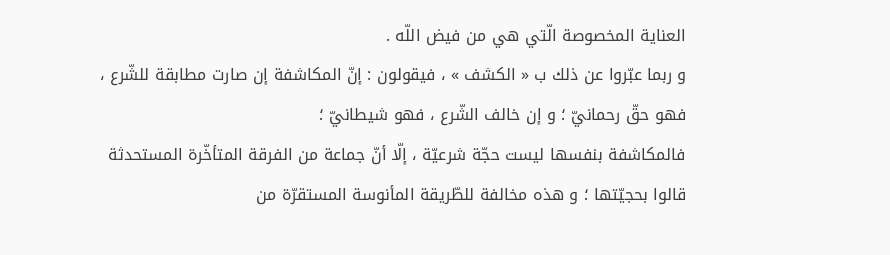العناية المخصوصة الّتي هي من فيض اللّه .
و ربما عبّروا عن ذلك ب « الكشف » ، فيقولون : إنّ المكاشفة إن صارت مطابقة للشّرع ، فهو حقّ رحمانيّ ؛ و إن خالف الشّرع ، فهو شيطانيّ ؛
فالمكاشفة بنفسها ليست حجّة شرعيّة ، إلّا أنّ جماعة من الفرقة المتأخّرة المستحدثة قالوا بحجيّتها ؛ و هذه مخالفة للطّريقة المأنوسة المستقرّة من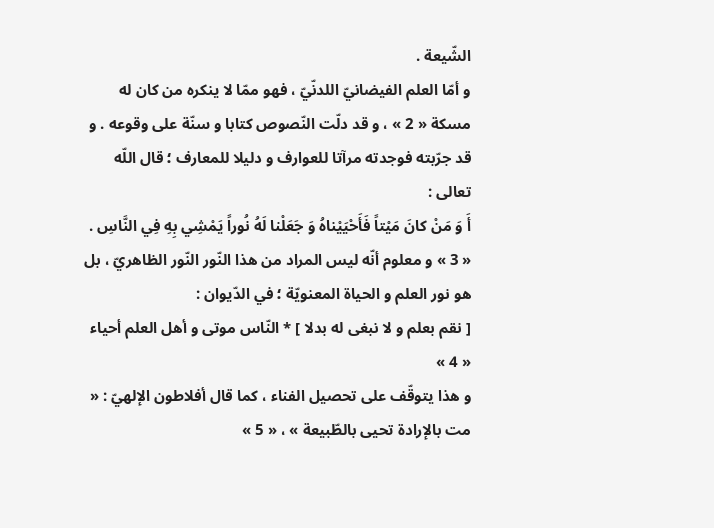الشّيعة .
و أمّا العلم الفيضانيّ اللدنّيّ ، فهو ممّا لا ينكره من كان له مسكة « 2 » ، و قد دلّت النّصوص كتابا و سنّة على وقوعه . و قد جرّبته فوجدته مرآتا للعوارف و دليلا للمعارف ؛ قال اللّه تعالى :
أَ وَ مَنْ كانَ مَيْتاً فَأَحْيَيْناهُ وَ جَعَلْنا لَهُ نُوراً يَمْشِي بِهِ فِي النَّاسِ .
« 3 » و معلوم أنّه ليس المراد من هذا النّور النّور الظاهريّ ، بل هو نور العلم و الحياة المعنويّة ؛ في الدّيوان :
[ نقم بعلم و لا نبغى له بدلا ] * النّاس موتى و أهل العلم أحياء « 4 »
و هذا يتوقّف على تحصيل الفناء ، كما قال أفلاطون الإلهيّ : « مت بالإرادة تحيى بالطّبيعة » ، « 5 »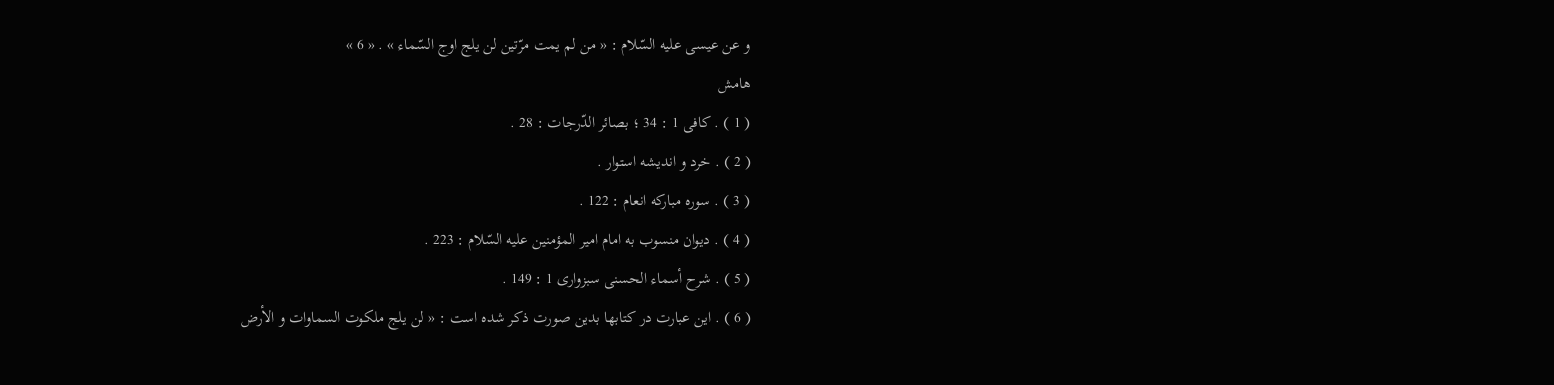و عن عيسى عليه السّلام : « من لم يمت مرّتين لن يلج اوج السّماء » . « 6 »
هامش
( 1 ) . كافى 1 : 34 ؛ بصائر الدّرجات : 28 .
( 2 ) . خرد و انديشه استوار .
( 3 ) . سوره مباركه انعام : 122 .
( 4 ) . ديوان منسوب به امام امير المؤمنين عليه السّلام : 223 .
( 5 ) . شرح أسماء الحسنى سبزوارى 1 : 149 .
( 6 ) . اين عبارت در كتابها بدين صورت ذكر شده است : « لن يلج ملكوت السماوات و الأرض